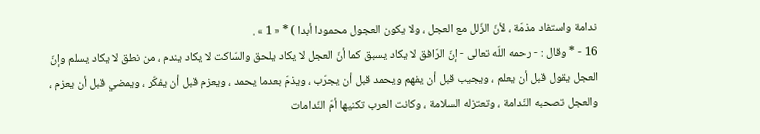ندامة واستفاد مذمّة ، لأنّ الزّلل مع العجل ، ولا يكون العجول محمودا أبدا ) * « 1 » .
16 - * وقال : - رحمه اللّه تعالى - إنّ الرّافق لا يكاد يسبق كما أنّ العجل لا يكاد يلحق والسّاكت لا يكاد يندم ، من نطق لا يكاد يسلم وإنّ العجل يقول قبل أن يعلم ، ويجيب قبل أن يفهم ويحمد قبل أن يجرّب ، ويذمّ بعدما يحمد ، ويعزم قبل أن يفكّر ، ويمضي قبل أن يعزم ، والعجل تصحبه النّدامة ، وتعتزله السلامة ، وكانت العرب تكنيها أمّ النّدامات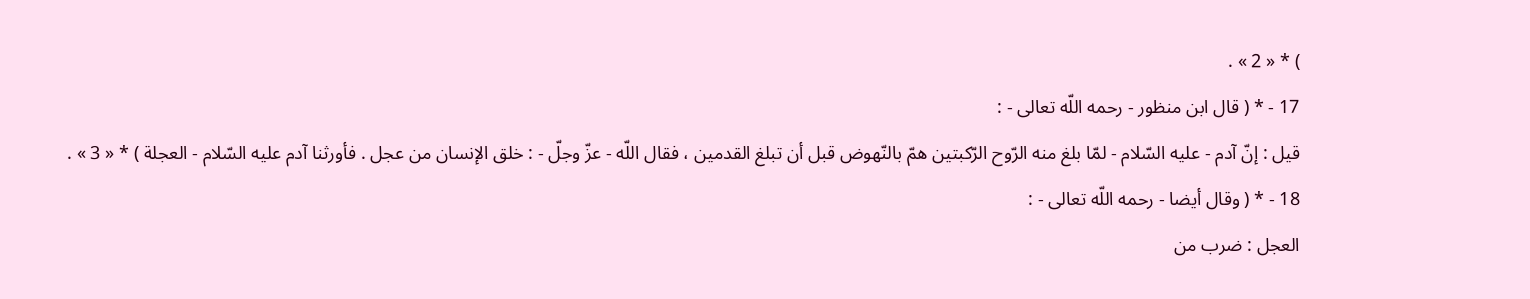) * « 2 » .
17 - * ( قال ابن منظور - رحمه اللّه تعالى - :
قيل : إنّ آدم - عليه السّلام - لمّا بلغ منه الرّوح الرّكبتين همّ بالنّهوض قبل أن تبلغ القدمين ، فقال اللّه - عزّ وجلّ - : خلق الإنسان من عجل . فأورثنا آدم عليه السّلام - العجلة ) * « 3 » .
18 - * ( وقال أيضا - رحمه اللّه تعالى - :
العجل : ضرب من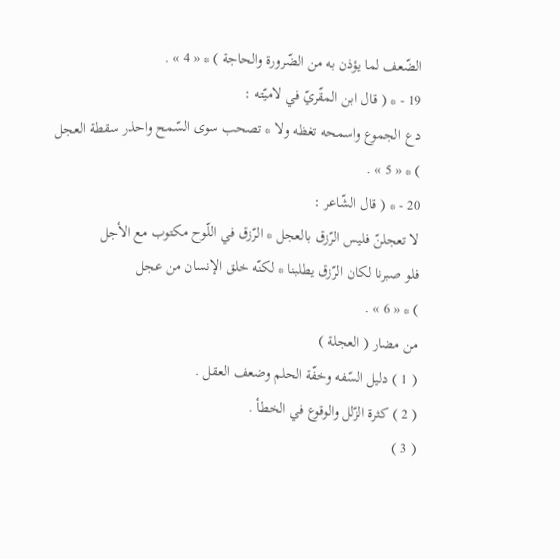الضّعف لما يؤذن به من الضّرورة والحاجة ) * « 4 » .
19 - * ( قال ابن المقّريّ في لاميّته :
دع الجموع واسمحه تغظه ولا * تصحب سوى السّمح واحذر سقطة العجل
) * « 5 » .
20 - * ( قال الشّاعر :
لا تعجلنّ فليس الرّزق بالعجل * الرّزق في اللّوح مكتوب مع الأجل
فلو صبرنا لكان الرّزق يطلبنا * لكنّه خلق الإنسان من عجل
) * « 6 » .
من مضار ( العجلة )
( 1 ) دليل السّفه وخفّة الحلم وضعف العقل .
( 2 ) كثرة الزّلل والوقوع في الخطأ .
( 3 )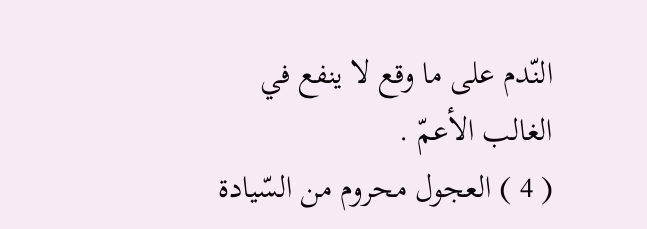النّدم على ما وقع لا ينفع في الغالب الأعمّ .
( 4 ) العجول محروم من السّيادة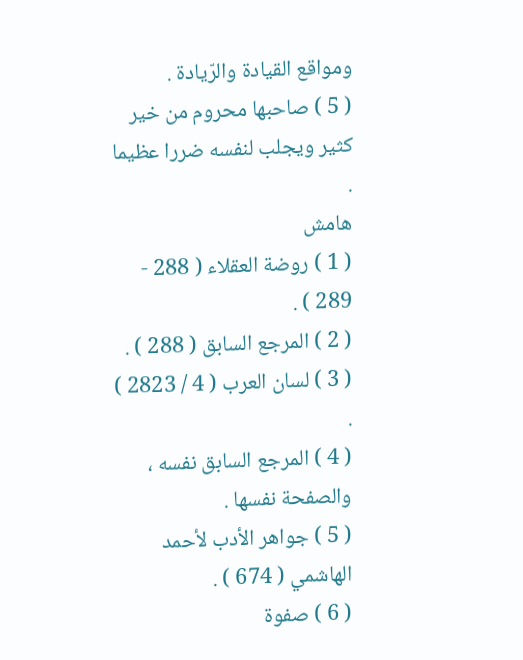ومواقع القيادة والرّيادة .
( 5 ) صاحبها محروم من خير كثير ويجلب لنفسه ضررا عظيما .
هامش
( 1 ) روضة العقلاء ( 288 - 289 ) .
( 2 ) المرجع السابق ( 288 ) .
( 3 ) لسان العرب ( 4 / 2823 ) .
( 4 ) المرجع السابق نفسه ، والصفحة نفسها .
( 5 ) جواهر الأدب لأحمد الهاشمي ( 674 ) .
( 6 ) صفوة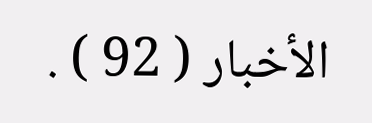الأخبار ( 92 ) .